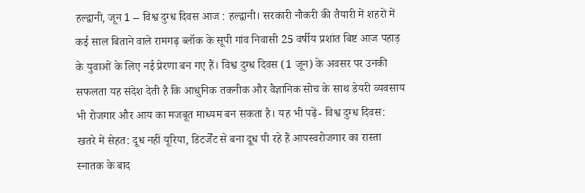हल्द्वानी, जून 1 -- विश्व दुग्ध दिवस आज : हल्द्वानी। सरकारी नौकरी की तैयारी में शहरों में कई साल बिताने वाले रामगढ़ ब्लॉक के सूपी गांव निवासी 25 वर्षीय प्रशांत बिष्ट आज पहाड़ के युवाओं के लिए नई प्रेरणा बन गए हैं। विश्व दुग्ध दिवस (1 जून) के अवसर पर उनकी सफलता यह संदेश देती है कि आधुनिक तकनीक और वैज्ञानिक सोच के साथ डेयरी व्यवसाय भी रोजगार और आय का मजबूत माध्यम बन सकता है। यह भी पढ़ें- विश्व दुग्ध दिवस: खतरे में सेहत: दूध नहीं यूरिया, डिटर्जेंट से बना दूध पी रहे हैं आपस्वरोजगार का रास्ता स्नातक के बाद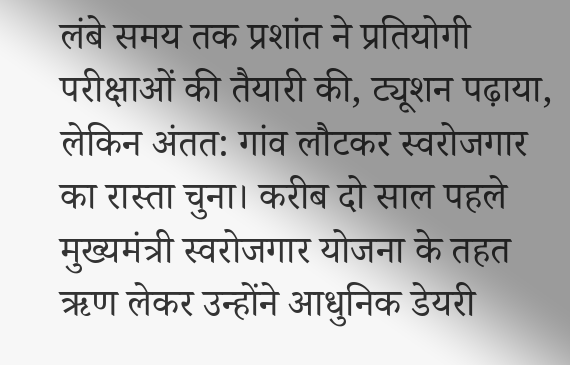लंबे समय तक प्रशांत ने प्रतियोगी परीक्षाओं की तैयारी की, ट्यूशन पढ़ाया, लेकिन अंतत: गांव लौटकर स्वरोजगार का रास्ता चुना। करीब दो साल पहले मुख्यमंत्री स्वरोजगार योजना के तहत ऋण लेकर उन्होंने आधुनिक डेयरी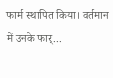फार्म स्थापित किया। वर्तमान में उनके फार्...